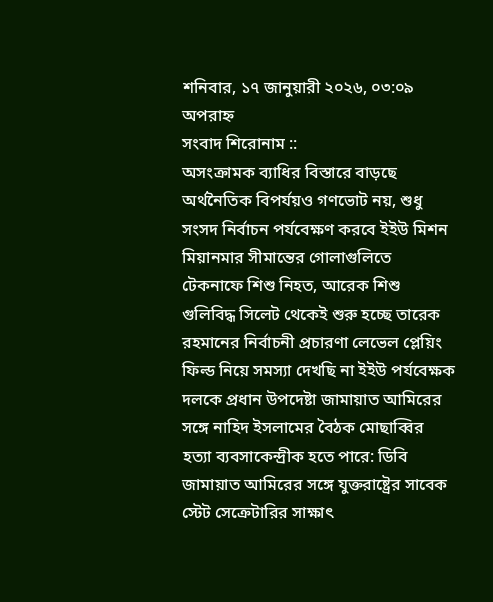শনিবার, ১৭ জানুয়ারী ২০২৬, ০৩:০৯ অপরাহ্ন
সংবাদ শিরোনাম ::
অসংক্রামক ব্যাধির বিস্তারে বাড়ছে অর্থনৈতিক বিপর্যয়ও গণভোট নয়, শুধু সংসদ নির্বাচন পর্যবেক্ষণ করবে ইইউ মিশন মিয়ানমার সীমান্তের গোলাগুলিতে টেকনাফে শিশু নিহত, আরেক শিশু গুলিবিদ্ধ সিলেট থেকেই শুরু হচ্ছে তারেক রহমানের নির্বাচনী প্রচারণা লেভেল প্লেয়িং ফিল্ড নিয়ে সমস্যা দেখছি না ইইউ পর্যবেক্ষক দলকে প্রধান উপদেষ্টা জামায়াত আমিরের সঙ্গে নাহিদ ইসলামের বৈঠক মোছাব্বির হত্যা ব্যবসাকেন্দ্রীক হতে পারে: ডিবি জামায়াত আমিরের সঙ্গে যুক্তরাষ্ট্রের সাবেক স্টেট সেক্রেটারির সাক্ষাৎ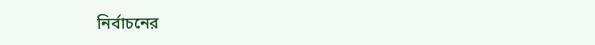নির্বাচনের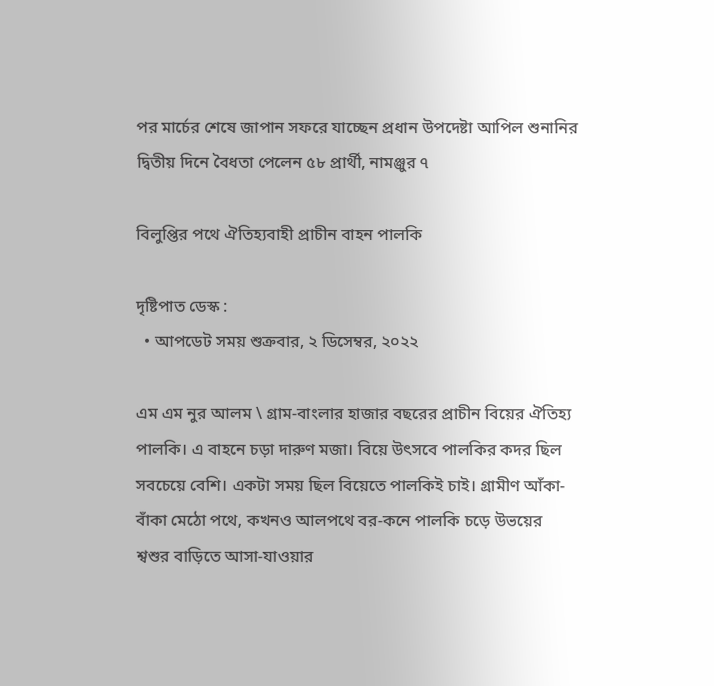পর মার্চের শেষে জাপান সফরে যাচ্ছেন প্রধান উপদেষ্টা আপিল শুনানির দ্বিতীয় দিনে বৈধতা পেলেন ৫৮ প্রার্থী, নামঞ্জুর ৭

বিলুপ্তির পথে ঐতিহ্যবাহী প্রাচীন বাহন পালকি

দৃষ্টিপাত ডেস্ক :
  • আপডেট সময় শুক্রবার, ২ ডিসেম্বর, ২০২২

এম এম নুর আলম \ গ্রাম-বাংলার হাজার বছরের প্রাচীন বিয়ের ঐতিহ্য পালকি। এ বাহনে চড়া দারুণ মজা। বিয়ে উৎসবে পালকির কদর ছিল সবচেয়ে বেশি। একটা সময় ছিল বিয়েতে পালকিই চাই। গ্রামীণ আঁকা-বাঁকা মেঠো পথে, কখনও আলপথে বর-কনে পালকি চড়ে উভয়ের শ্বশুর বাড়িতে আসা-যাওয়ার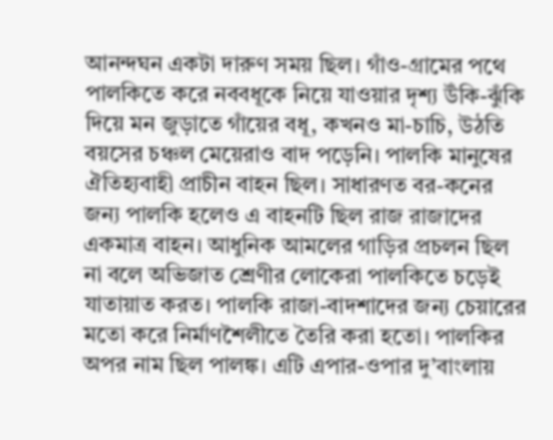আনন্দঘন একটা দারুণ সময় ছিল। গাঁও-গ্রামের পথে পালকিতে করে নববধূকে নিয়ে যাওয়ার দৃশ্য উঁকি-ঝুঁকি দিয়ে মন জুড়াতে গাঁয়ের বধূ, কখনও মা-চাচি, উঠতি বয়সের চঞ্চল মেয়েরাও বাদ পড়েনি। পালকি মানুষের ঐতিহ্যবাহী প্রাচীন বাহন ছিল। সাধারণত বর-কনের জন্য পালকি হলেও এ বাহনটি ছিল রাজ রাজাদের একমাত্র বাহন। আধুনিক আমলের গাড়ির প্রচলন ছিল না বলে অভিজাত শ্রেণীর লোকেরা পালকিতে চড়েই যাতায়াত করত। পালকি রাজা-বাদশাদের জন্য চেয়ারের মতো করে নির্মাণশৈলীতে তৈরি করা হতো। পালকির অপর নাম ছিল পালঙ্ক। এটি এপার-ওপার দু’বাংলায়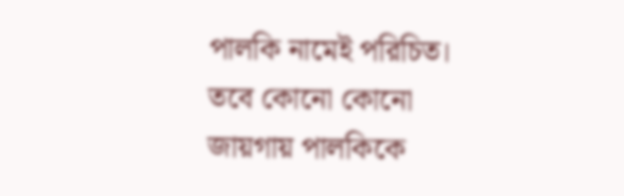পালকি নামেই পরিচিত। তবে কোনো কোনো জায়গায় পালকিকে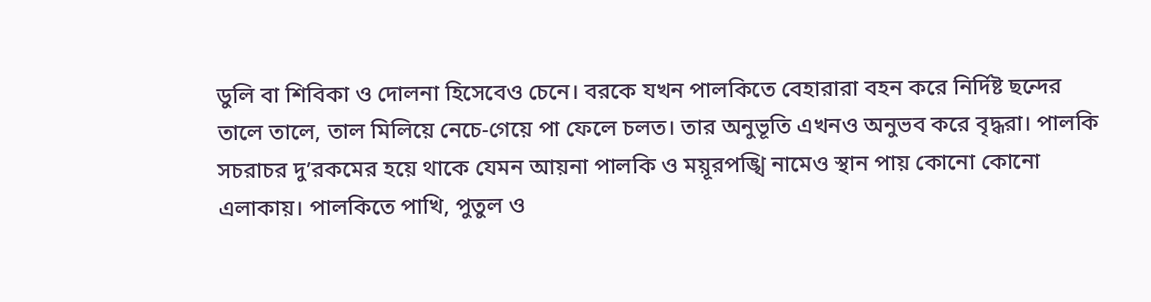ডুলি বা শিবিকা ও দোলনা হিসেবেও চেনে। বরকে যখন পালকিতে বেহারারা বহন করে নির্দিষ্ট ছন্দের তালে তালে, তাল মিলিয়ে নেচে-গেয়ে পা ফেলে চলত। তার অনুভূতি এখনও অনুভব করে বৃদ্ধরা। পালকি সচরাচর দু’রকমের হয়ে থাকে যেমন আয়না পালকি ও ময়ূরপঙ্খি নামেও স্থান পায় কোনো কোনো এলাকায়। পালকিতে পাখি, পুতুল ও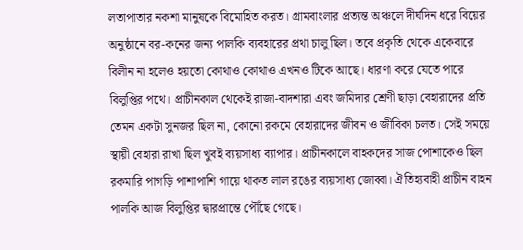লতাপাতার নকশা মানুষকে বিমোহিত করত। গ্রামবাংলার প্রত্যন্ত অঞ্চলে দীর্ঘদিন ধরে বিয়ের অনুষ্ঠানে বর-কনের জন্য পালকি ব্যবহারের প্রথা চালু ছিল। তবে প্রকৃতি থেকে একেবারে বিলীন না হলেও হয়তো কোথাও কোথাও এখনও টিকে আছে। ধারণা করে যেতে পারে বিলুপ্তির পথে। প্রাচীনকাল থেকেই রাজা-বাদশারা এবং জমিদার শ্রেণী ছাড়া বেহারাদের প্রতি তেমন একটা সুনজর ছিল না, কোনো রকমে বেহারাদের জীবন ও জীবিকা চলত। সেই সময়ে স্থায়ী বেহারা রাখা ছিল খুবই ব্যয়সাধ্য ব্যাপার। প্রাচীনকালে বাহকদের সাজ পোশাকেও ছিল রকমারি পাগড়ি পাশাপাশি গায়ে থাকত লাল রঙের ব্যয়সাধ্য জোব্বা। ঐতিহ্যবাহী প্রাচীন বাহন পালকি আজ বিলুপ্তির দ্বারপ্রান্তে পৌঁছে গেছে।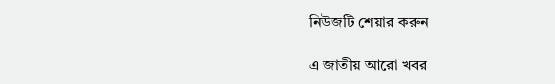নিউজটি শেয়ার করুন

এ জাতীয় আরো খবর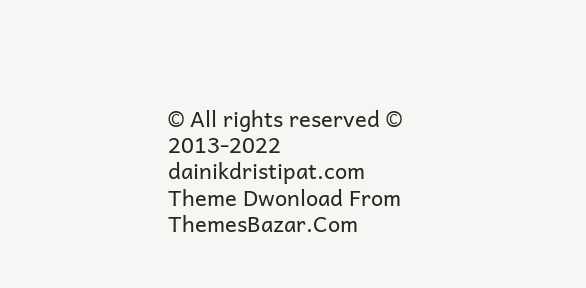© All rights reserved © 2013-2022 dainikdristipat.com
Theme Dwonload From ThemesBazar.Com